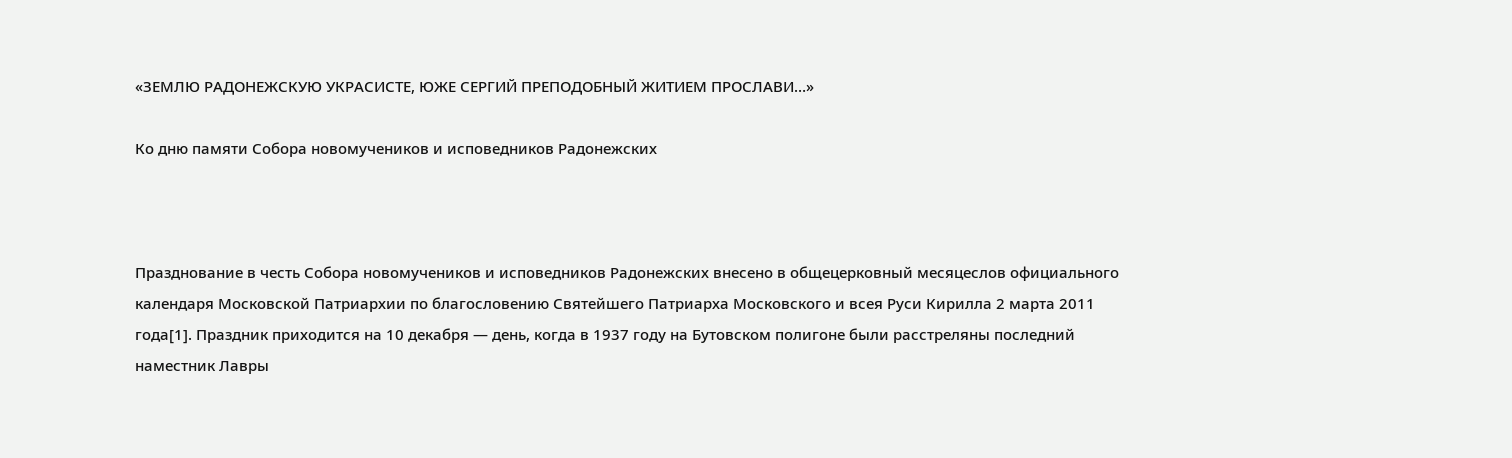«ЗЕМЛЮ РАДОНЕЖСКУЮ УКРАСИСТЕ, ЮЖЕ СЕРГИЙ ПРЕПОДОБНЫЙ ЖИТИЕМ ПРОСЛАВИ…»

Ко дню памяти Собора новомучеников и исповедников Радонежских



Празднование в честь Собора новомучеников и исповедников Радонежских внесено в общецерковный месяцеслов официального календаря Московской Патриархии по благословению Святейшего Патриарха Московского и всея Руси Кирилла 2 марта 2011 года[1]. Праздник приходится на 10 декабря — день, когда в 1937 году на Бутовском полигоне были расстреляны последний наместник Лавры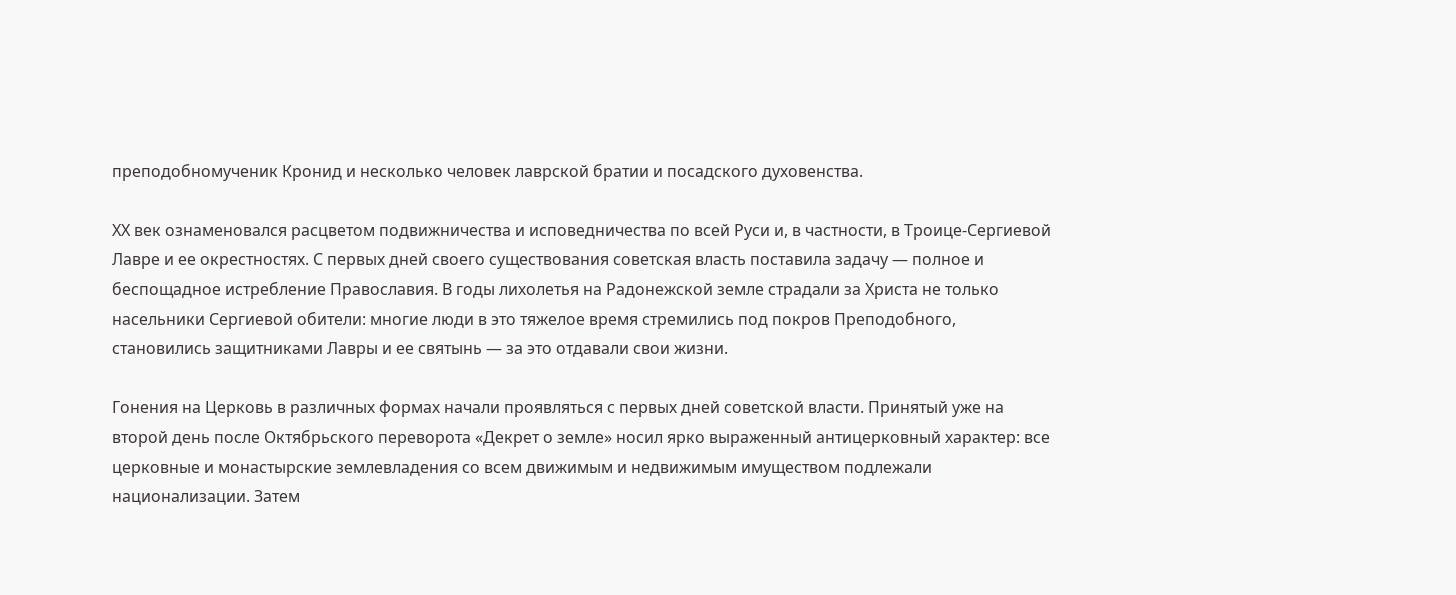преподобномученик Кронид и несколько человек лаврской братии и посадского духовенства.

ХХ век ознаменовался расцветом подвижничества и исповедничества по всей Руси и, в частности, в Троице-Сергиевой Лавре и ее окрестностях. С первых дней своего существования советская власть поставила задачу — полное и беспощадное истребление Православия. В годы лихолетья на Радонежской земле страдали за Христа не только насельники Сергиевой обители: многие люди в это тяжелое время стремились под покров Преподобного, становились защитниками Лавры и ее святынь — за это отдавали свои жизни.

Гонения на Церковь в различных формах начали проявляться с первых дней советской власти. Принятый уже на второй день после Октябрьского переворота «Декрет о земле» носил ярко выраженный антицерковный характер: все церковные и монастырские землевладения со всем движимым и недвижимым имуществом подлежали национализации. Затем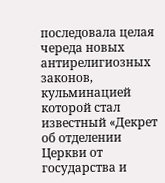последовала целая череда новых антирелигиозных законов, кульминацией которой стал известный «Декрет об отделении Церкви от государства и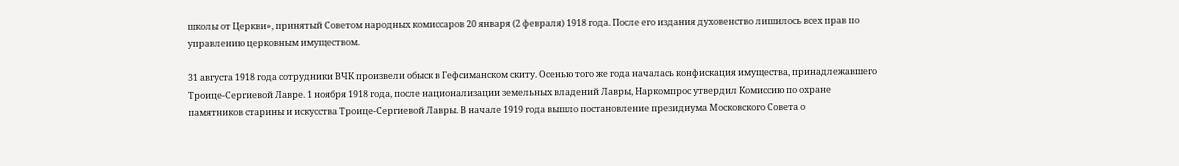школы от Церкви», принятый Советом народных комиссаров 20 января (2 февраля) 1918 года. После его издания духовенство лишилось всех прав по управлению церковным имуществом.

31 августа 1918 года сотрудники ВЧК произвели обыск в Гефсиманском скиту. Осенью того же года началась конфискация имущества, принадлежавшего Троице-Сергиевой Лавре. 1 ноября 1918 года, после национализации земельных владений Лавры, Наркомпрос утвердил Комиссию по охране памятников старины и искусства Троице-Сергиевой Лавры. В начале 1919 года вышло постановление президиума Московского Совета о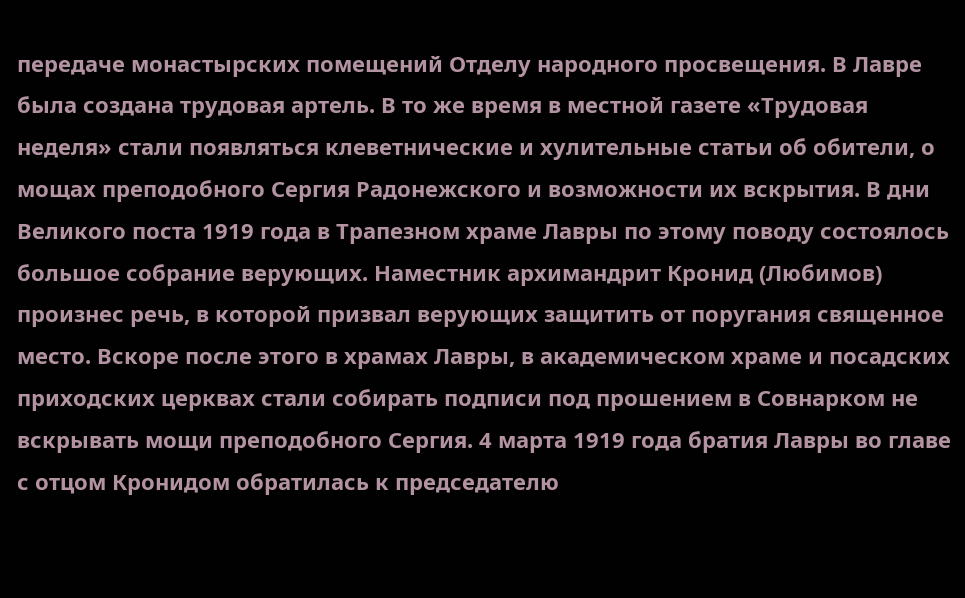передаче монастырских помещений Отделу народного просвещения. В Лавре была создана трудовая артель. В то же время в местной газете «Трудовая неделя» стали появляться клеветнические и хулительные статьи об обители, о мощах преподобного Сергия Радонежского и возможности их вскрытия. В дни Великого поста 1919 года в Трапезном храме Лавры по этому поводу состоялось большое собрание верующих. Наместник архимандрит Кронид (Любимов) произнес речь, в которой призвал верующих защитить от поругания священное место. Вскоре после этого в храмах Лавры, в академическом храме и посадских приходских церквах стали собирать подписи под прошением в Совнарком не вскрывать мощи преподобного Сергия. 4 марта 1919 года братия Лавры во главе с отцом Кронидом обратилась к председателю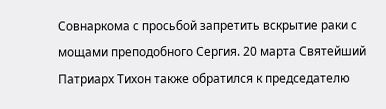Совнаркома с просьбой запретить вскрытие раки с мощами преподобного Сергия. 20 марта Святейший Патриарх Тихон также обратился к председателю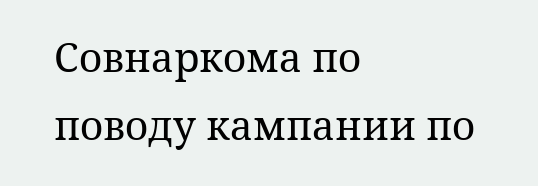Совнаркома по поводу кампании по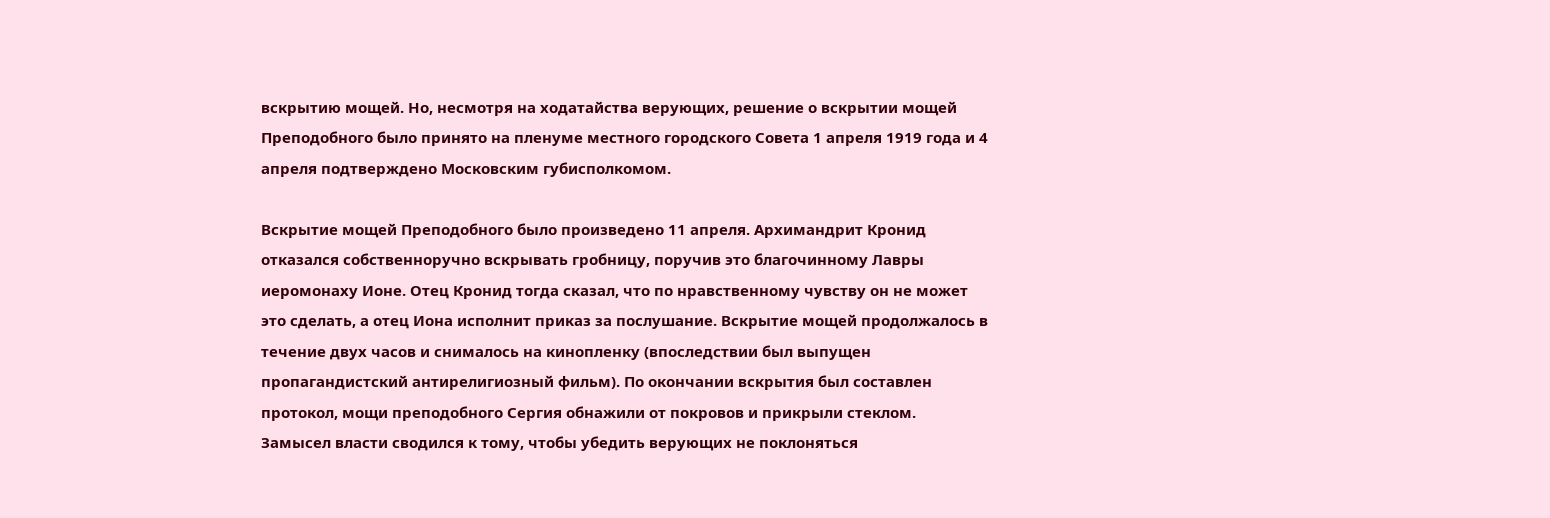вскрытию мощей. Но, несмотря на ходатайства верующих, решение о вскрытии мощей Преподобного было принято на пленуме местного городского Совета 1 апреля 1919 года и 4 апреля подтверждено Московским губисполкомом.

Вскрытие мощей Преподобного было произведено 11 апреля. Архимандрит Кронид отказался собственноручно вскрывать гробницу, поручив это благочинному Лавры иеромонаху Ионе. Отец Кронид тогда сказал, что по нравственному чувству он не может это сделать, а отец Иона исполнит приказ за послушание. Вскрытие мощей продолжалось в течение двух часов и снималось на кинопленку (впоследствии был выпущен пропагандистский антирелигиозный фильм). По окончании вскрытия был составлен протокол, мощи преподобного Сергия обнажили от покровов и прикрыли стеклом. Замысел власти сводился к тому, чтобы убедить верующих не поклоняться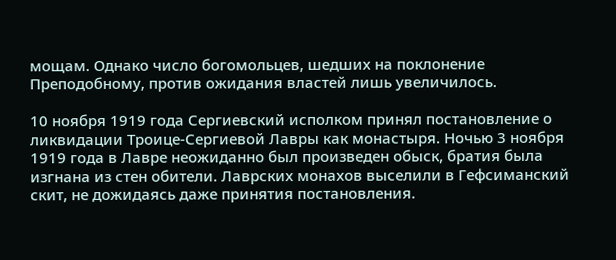мощам. Однако число богомольцев, шедших на поклонение Преподобному, против ожидания властей лишь увеличилось.

10 ноября 1919 года Сергиевский исполком принял постановление о ликвидации Троице-Сергиевой Лавры как монастыря. Ночью 3 ноября 1919 года в Лавре неожиданно был произведен обыск, братия была изгнана из стен обители. Лаврских монахов выселили в Гефсиманский скит, не дожидаясь даже принятия постановления.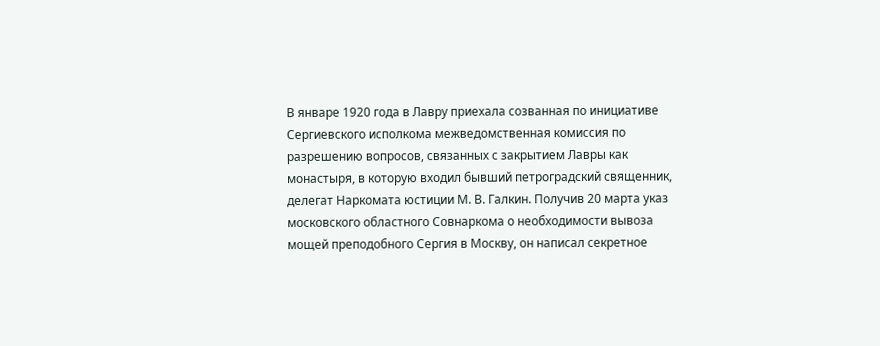В январе 1920 года в Лавру приехала созванная по инициативе Сергиевского исполкома межведомственная комиссия по разрешению вопросов, связанных с закрытием Лавры как монастыря, в которую входил бывший петроградский священник, делегат Наркомата юстиции М. В. Галкин. Получив 20 марта указ московского областного Совнаркома о необходимости вывоза мощей преподобного Сергия в Москву, он написал секретное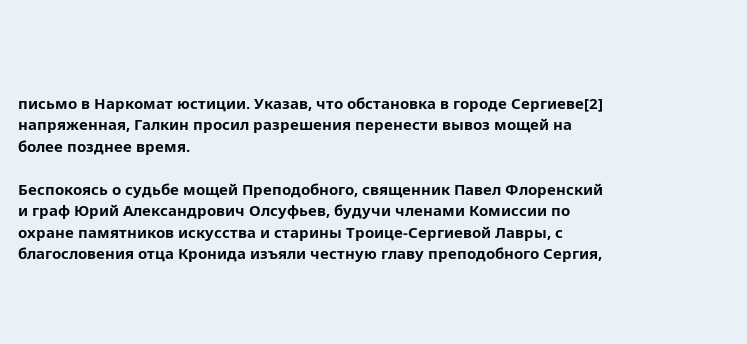письмо в Наркомат юстиции. Указав, что обстановка в городе Сергиеве[2] напряженная, Галкин просил разрешения перенести вывоз мощей на более позднее время.

Беспокоясь о судьбе мощей Преподобного, священник Павел Флоренский и граф Юрий Александрович Олсуфьев, будучи членами Комиссии по охране памятников искусства и старины Троице-Сергиевой Лавры, с благословения отца Кронида изъяли честную главу преподобного Сергия,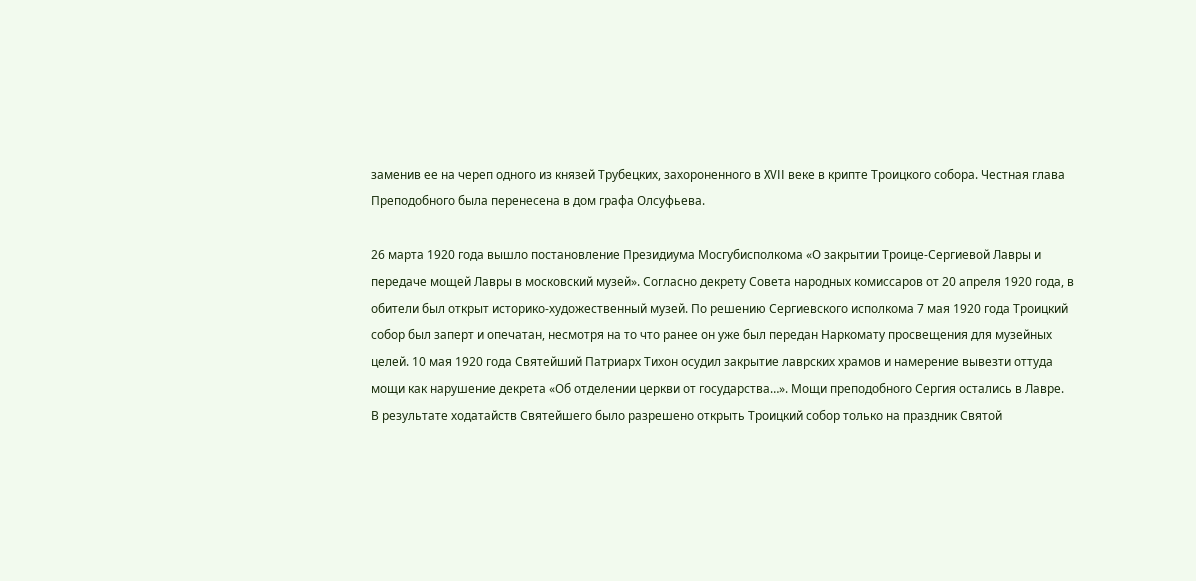заменив ее на череп одного из князей Трубецких, захороненного в XVII веке в крипте Троицкого собора. Честная глава Преподобного была перенесена в дом графа Олсуфьева.

26 марта 1920 года вышло постановление Президиума Мосгубисполкома «О закрытии Троице-Сергиевой Лавры и передаче мощей Лавры в московский музей». Согласно декрету Совета народных комиссаров от 20 апреля 1920 года, в обители был открыт историко-художественный музей. По решению Сергиевского исполкома 7 мая 1920 года Троицкий собор был заперт и опечатан, несмотря на то что ранее он уже был передан Наркомату просвещения для музейных целей. 10 мая 1920 года Святейший Патриарх Тихон осудил закрытие лаврских храмов и намерение вывезти оттуда мощи как нарушение декрета «Об отделении церкви от государства…». Мощи преподобного Сергия остались в Лавре. В результате ходатайств Святейшего было разрешено открыть Троицкий собор только на праздник Святой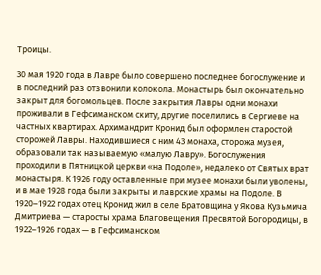Троицы.

30 мая 1920 года в Лавре было совершено последнее богослужение и в последний раз отзвонили колокола. Монастырь был окончательно закрыт для богомольцев. После закрытия Лавры одни монахи проживали в Гефсиманском скиту, другие поселились в Сергиеве на частных квартирах. Архимандрит Кронид был оформлен старостой сторожей Лавры. Находившиеся с ним 43 монаха, сторожа музея, образовали так называемую «малую Лавру». Богослужения проходили в Пятницкой церкви «на Подоле», недалеко от Святых врат монастыря. К 1926 году оставленные при музее монахи были уволены, и в мае 1928 года были закрыты и лаврские храмы на Подоле. В 1920–1922 годах отец Кронид жил в селе Братовщина у Якова Кузьмича Дмитриева — старосты храма Благовещения Пресвятой Богородицы, в 1922–1926 годах — в Гефсиманском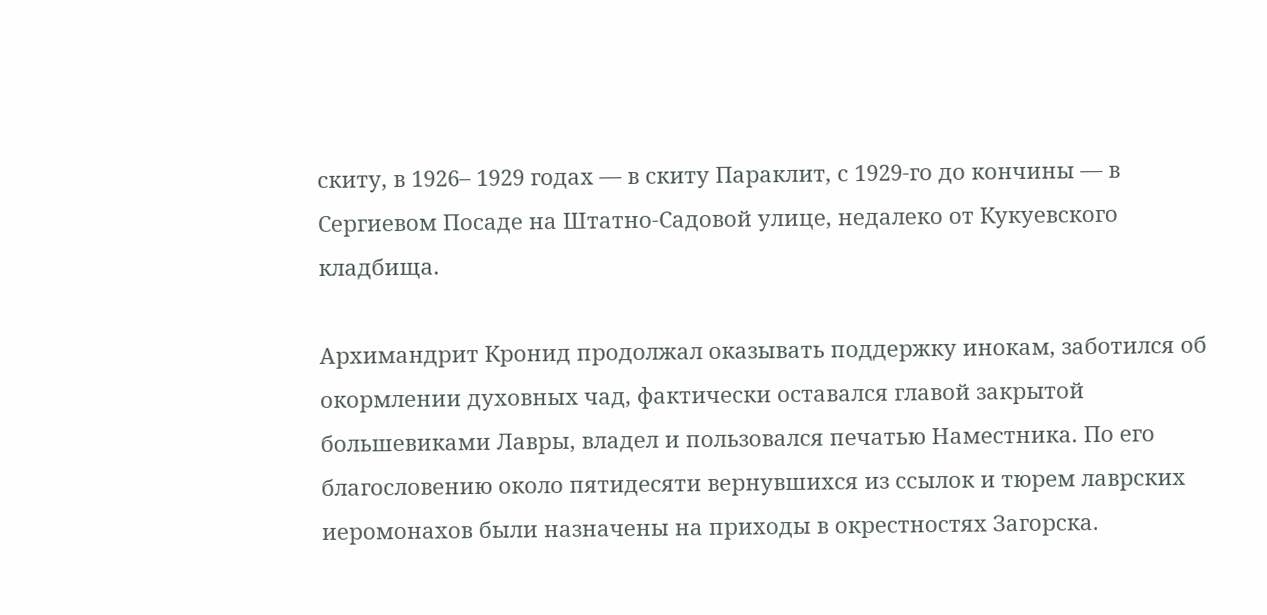скиту, в 1926– 1929 годах — в скиту Параклит, с 1929-го до кончины — в Сергиевом Посаде на Штатно-Садовой улице, недалеко от Кукуевского кладбища.

Архимандрит Кронид продолжал оказывать поддержку инокам, заботился об окормлении духовных чад, фактически оставался главой закрытой большевиками Лавры, владел и пользовался печатью Наместника. По его благословению около пятидесяти вернувшихся из ссылок и тюрем лаврских иеромонахов были назначены на приходы в окрестностях Загорска.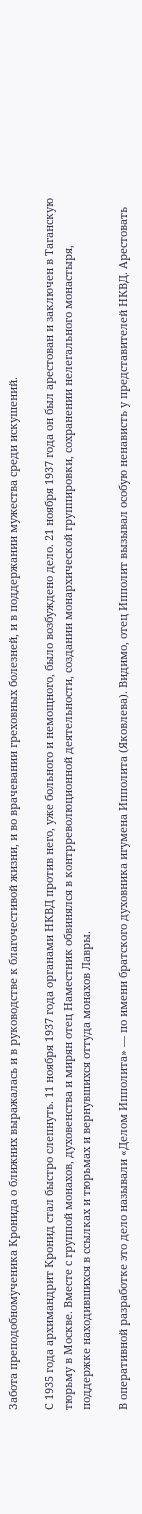Забота преподобномученика Кронида о ближних выражалась и в руководстве к благочестивой жизни, и во врачевании греховных болезней, и в поддержании мужества среди искушений.

С 1935 года архимандрит Кронид стал быстро слепнуть. 11 ноября 1937 года органами НКВД против него, уже больного и немощного, было возбуждено дело. 21 ноября 1937 года он был арестован и заключен в Таганскую тюрьму в Москве. Вместе с группой монахов, духовенства и мирян отец Наместник обвинялся в контрреволюционной деятельности, создании монархической группировки, сохранении нелегального монастыря, поддержке находившихся в ссылках и тюрьмах и вернувшихся оттуда монахов Лавры.

В оперативной разработке это дело называли «Делом Ипполита» — по имени братского духовника игумена Ипполита (Яковлева). Видимо, отец Ипполит вызывал особую ненависть у представителей НКВД. Арестовать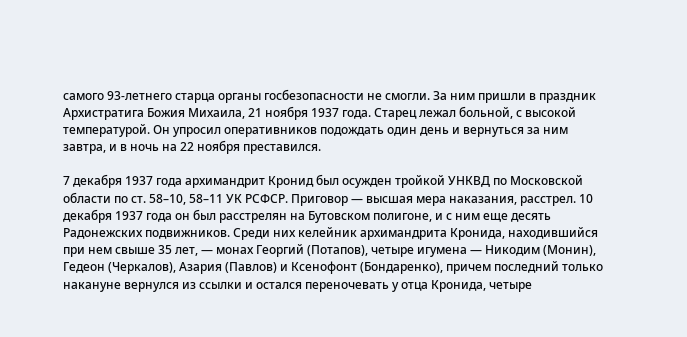самого 93-летнего старца органы госбезопасности не смогли. За ним пришли в праздник Архистратига Божия Михаила, 21 ноября 1937 года. Старец лежал больной, с высокой температурой. Он упросил оперативников подождать один день и вернуться за ним завтра, и в ночь на 22 ноября преставился.

7 декабря 1937 года архимандрит Кронид был осужден тройкой УНКВД по Московской области по ст. 58–10, 58–11 УК РСФСР. Приговор — высшая мера наказания, расстрел. 10 декабря 1937 года он был расстрелян на Бутовском полигоне, и с ним еще десять Радонежских подвижников. Среди них келейник архимандрита Кронида, находившийся при нем свыше 35 лет, — монах Георгий (Потапов), четыре игумена — Никодим (Монин), Гедеон (Черкалов), Азария (Павлов) и Ксенофонт (Бондаренко), причем последний только накануне вернулся из ссылки и остался переночевать у отца Кронида, четыре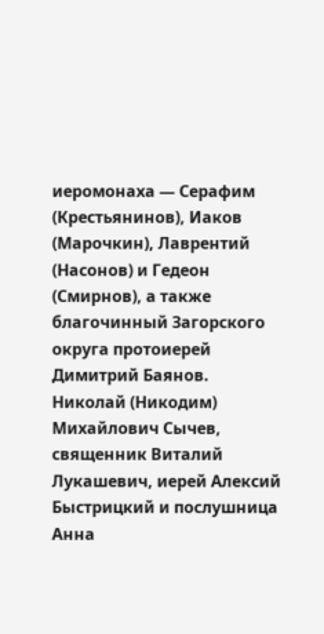иеромонаха — Серафим (Крестьянинов), Иаков (Марочкин), Лаврентий (Насонов) и Гедеон (Смирнов), а также благочинный Загорского округа протоиерей Димитрий Баянов. Николай (Никодим) Михайлович Сычев, священник Виталий Лукашевич, иерей Алексий Быстрицкий и послушница Анна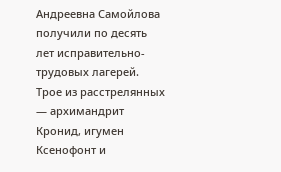Андреевна Самойлова получили по десять лет исправительно-трудовых лагерей. Трое из расстрелянных — архимандрит Кронид, игумен Ксенофонт и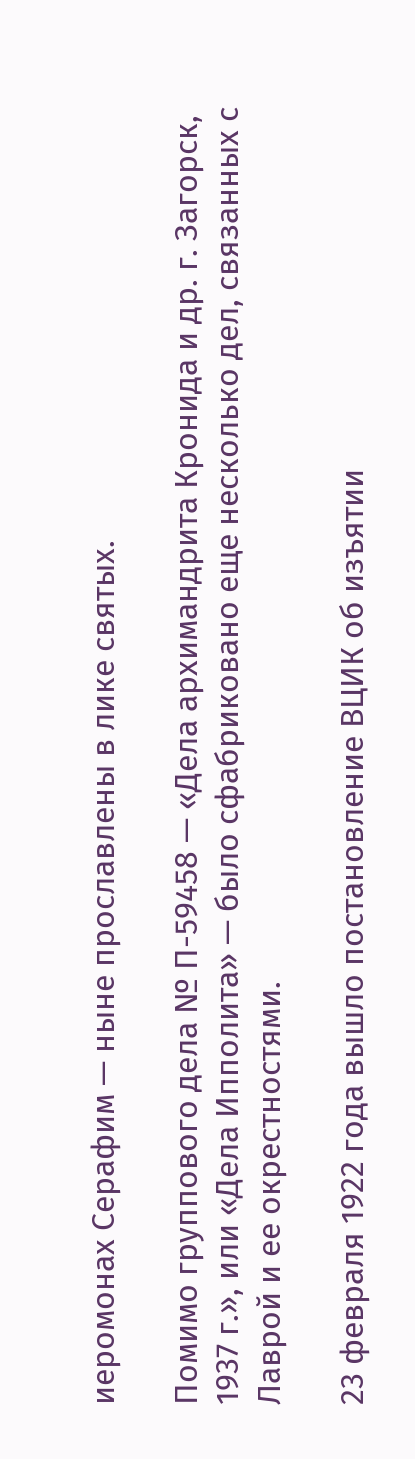иеромонах Серафим — ныне прославлены в лике святых.

Помимо группового дела № П-59458 — «Дела архимандрита Кронида и др. г. Загорск, 1937 г.», или «Дела Ипполита» — было сфабриковано еще несколько дел, связанных с Лаврой и ее окрестностями.

23 февраля 1922 года вышло постановление ВЦИК об изъятии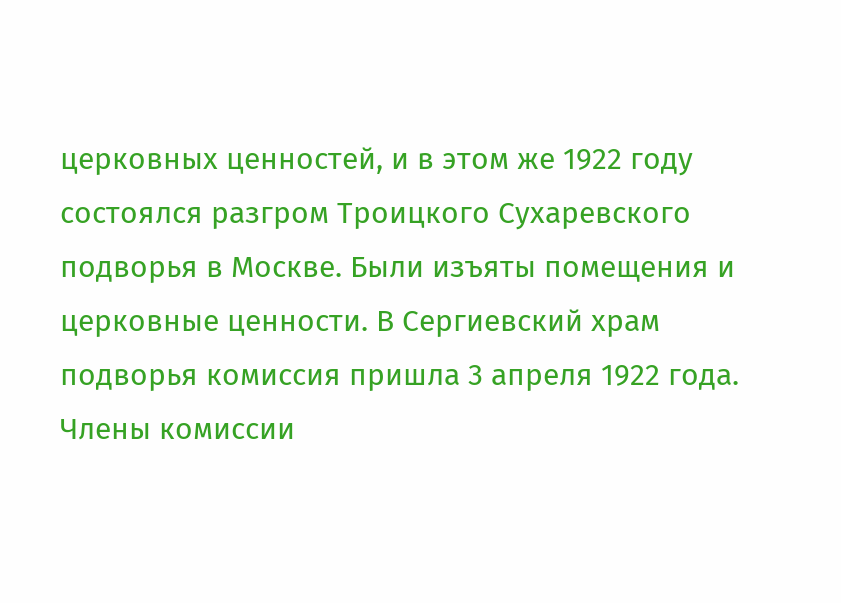церковных ценностей, и в этом же 1922 году состоялся разгром Троицкого Сухаревского подворья в Москве. Были изъяты помещения и церковные ценности. В Сергиевский храм подворья комиссия пришла 3 апреля 1922 года. Члены комиссии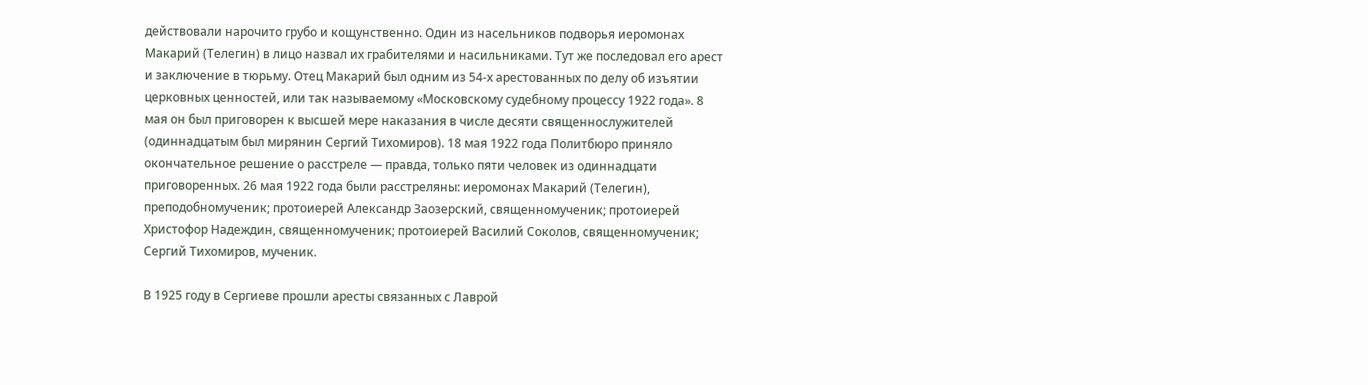действовали нарочито грубо и кощунственно. Один из насельников подворья иеромонах Макарий (Телегин) в лицо назвал их грабителями и насильниками. Тут же последовал его арест и заключение в тюрьму. Отец Макарий был одним из 54-х арестованных по делу об изъятии церковных ценностей, или так называемому «Московскому судебному процессу 1922 года». 8 мая он был приговорен к высшей мере наказания в числе десяти священнослужителей (одиннадцатым был мирянин Сергий Тихомиров). 18 мая 1922 года Политбюро приняло окончательное решение о расстреле — правда, только пяти человек из одиннадцати приговоренных. 26 мая 1922 года были расстреляны: иеромонах Макарий (Телегин), преподобномученик; протоиерей Александр Заозерский, священномученик; протоиерей Христофор Надеждин, священномученик; протоиерей Василий Соколов, священномученик; Сергий Тихомиров, мученик.

В 1925 году в Сергиеве прошли аресты связанных с Лаврой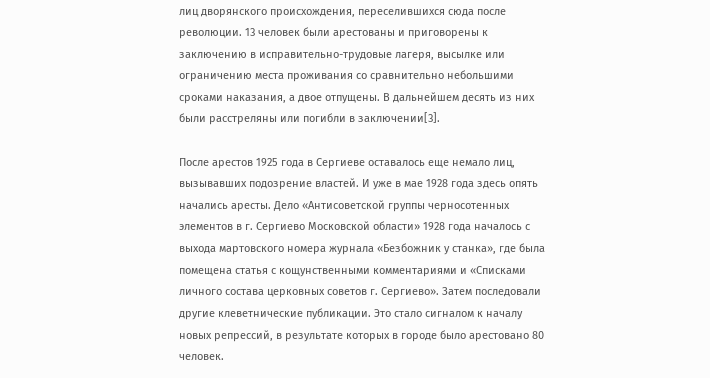лиц дворянского происхождения, переселившихся сюда после революции. 13 человек были арестованы и приговорены к заключению в исправительно-трудовые лагеря, высылке или ограничению места проживания со сравнительно небольшими сроками наказания, а двое отпущены. В дальнейшем десять из них были расстреляны или погибли в заключении[3].

После арестов 1925 года в Сергиеве оставалось еще немало лиц, вызывавших подозрение властей. И уже в мае 1928 года здесь опять начались аресты. Дело «Антисоветской группы черносотенных элементов в г. Сергиево Московской области» 1928 года началось с выхода мартовского номера журнала «Безбожник у станка», где была помещена статья с кощунственными комментариями и «Списками личного состава церковных советов г. Сергиево». Затем последовали другие клеветнические публикации. Это стало сигналом к началу новых репрессий, в результате которых в городе было арестовано 80 человек.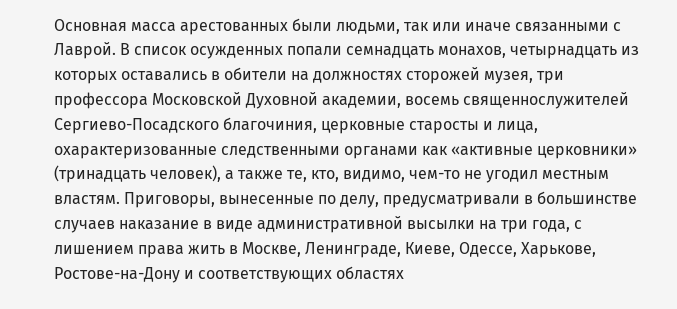Основная масса арестованных были людьми, так или иначе связанными с Лаврой. В список осужденных попали семнадцать монахов, четырнадцать из которых оставались в обители на должностях сторожей музея, три профессора Московской Духовной академии, восемь священнослужителей Сергиево-Посадского благочиния, церковные старосты и лица, охарактеризованные следственными органами как «активные церковники» (тринадцать человек), а также те, кто, видимо, чем-то не угодил местным властям. Приговоры, вынесенные по делу, предусматривали в большинстве случаев наказание в виде административной высылки на три года, с лишением права жить в Москве, Ленинграде, Киеве, Одессе, Харькове, Ростове-на-Дону и соответствующих областях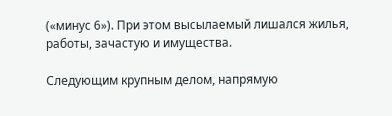(«минус 6»). При этом высылаемый лишался жилья, работы, зачастую и имущества.

Следующим крупным делом, напрямую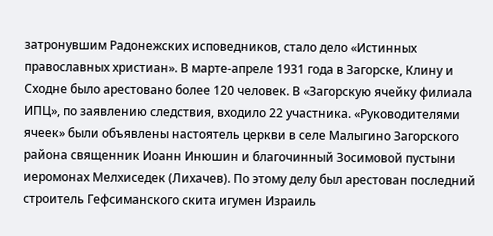затронувшим Радонежских исповедников, стало дело «Истинных православных христиан». В марте-апреле 1931 года в Загорске, Клину и Сходне было арестовано более 120 человек. В «Загорскую ячейку филиала ИПЦ», по заявлению следствия, входило 22 участника. «Руководителями ячеек» были объявлены настоятель церкви в селе Малыгино Загорского района священник Иоанн Инюшин и благочинный Зосимовой пустыни иеромонах Мелхиседек (Лихачев). По этому делу был арестован последний строитель Гефсиманского скита игумен Израиль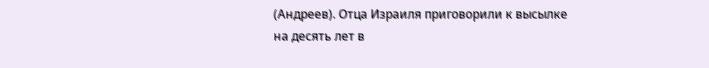(Андреев). Отца Израиля приговорили к высылке на десять лет в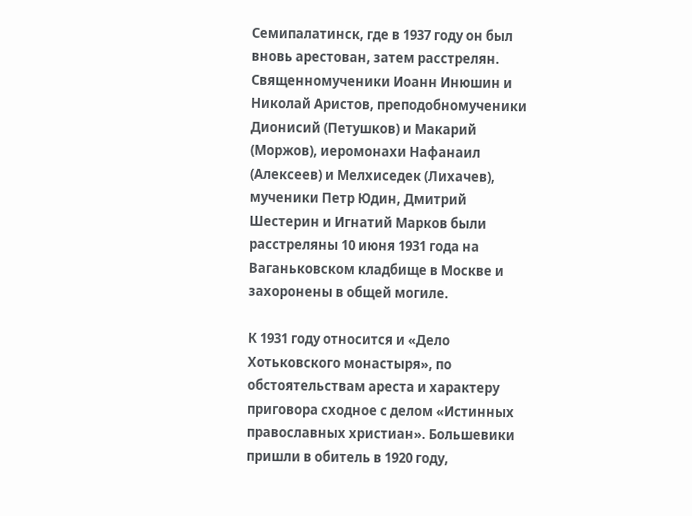Семипалатинск, где в 1937 году он был вновь арестован, затем расстрелян. Священномученики Иоанн Инюшин и Николай Аристов, преподобномученики Дионисий (Петушков) и Макарий (Моржов), иеромонахи Нафанаил (Алексеев) и Мелхиседек (Лихачев), мученики Петр Юдин, Дмитрий Шестерин и Игнатий Марков были расстреляны 10 июня 1931 года на Ваганьковском кладбище в Москве и захоронены в общей могиле.

К 1931 году относится и «Дело Хотьковского монастыря», по обстоятельствам ареста и характеру приговора сходное с делом «Истинных православных христиан». Большевики пришли в обитель в 1920 году,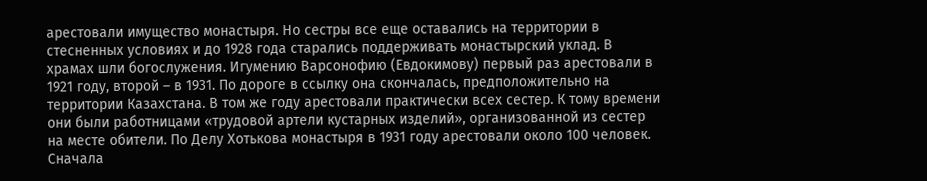арестовали имущество монастыря. Но сестры все еще оставались на территории в стесненных условиях и до 1928 года старались поддерживать монастырский уклад. В храмах шли богослужения. Игумению Варсонофию (Евдокимову) первый раз арестовали в 1921 году, второй – в 1931. По дороге в ссылку она скончалась, предположительно на территории Казахстана. В том же году арестовали практически всех сестер. К тому времени они были работницами «трудовой артели кустарных изделий», организованной из сестер на месте обители. По Делу Хотькова монастыря в 1931 году арестовали около 100 человек. Сначала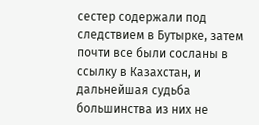сестер содержали под следствием в Бутырке, затем почти все были сосланы в ссылку в Казахстан, и дальнейшая судьба большинства из них не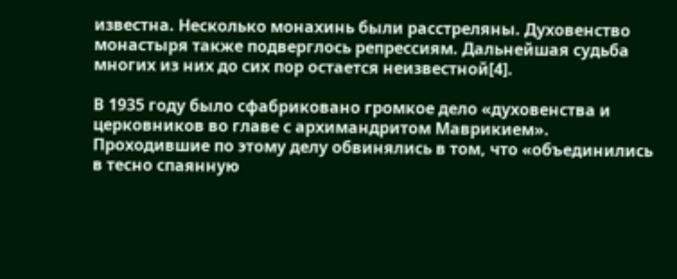известна. Несколько монахинь были расстреляны. Духовенство монастыря также подверглось репрессиям. Дальнейшая судьба многих из них до сих пор остается неизвестной[4].

В 1935 году было сфабриковано громкое дело «духовенства и церковников во главе с архимандритом Маврикием». Проходившие по этому делу обвинялись в том, что «объединились в тесно спаянную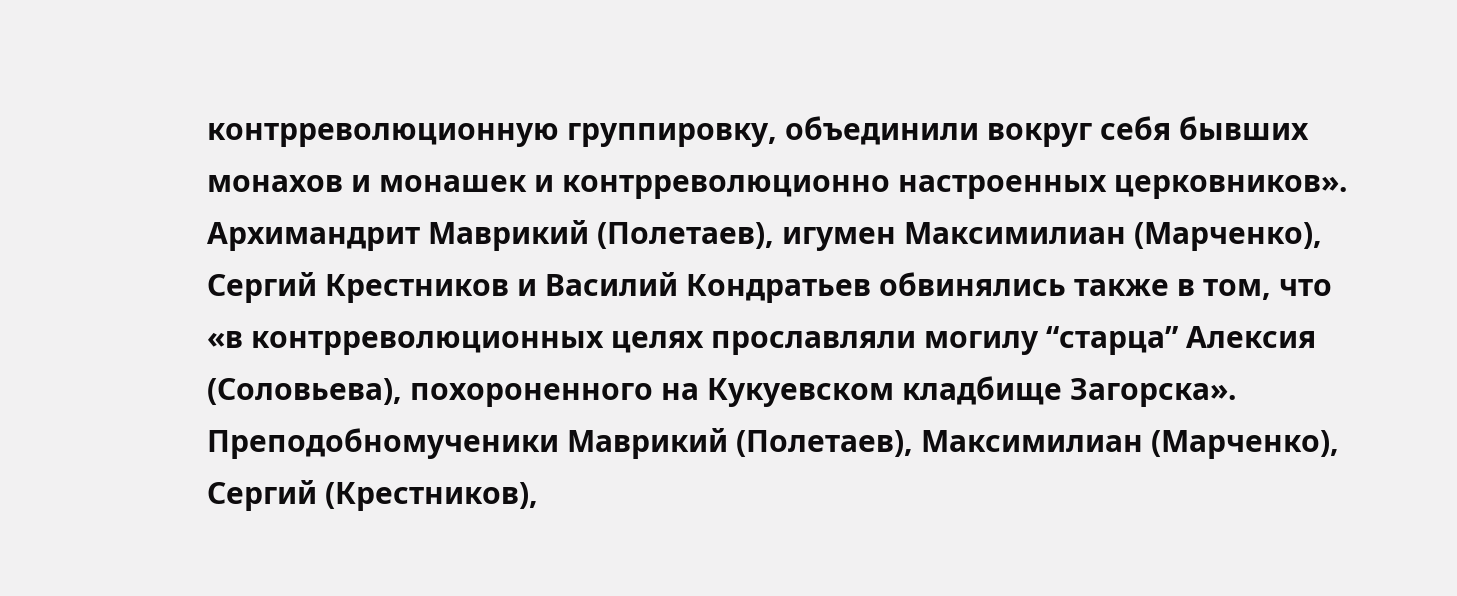контрреволюционную группировку, объединили вокруг себя бывших монахов и монашек и контрреволюционно настроенных церковников». Архимандрит Маврикий (Полетаев), игумен Максимилиан (Марченко), Сергий Крестников и Василий Кондратьев обвинялись также в том, что «в контрреволюционных целях прославляли могилу “старца” Алексия (Соловьева), похороненного на Кукуевском кладбище Загорска». Преподобномученики Маврикий (Полетаев), Максимилиан (Марченко), Сергий (Крестников),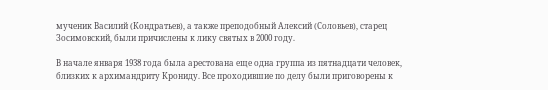мученик Василий (Кондратьев), а также преподобный Алексий (Соловьев), старец Зосимовский, были причислены к лику святых в 2000 году.

В начале января 1938 года была арестована еще одна группа из пятнадцати человек, близких к архимандриту Крониду. Все проходившие по делу были приговорены к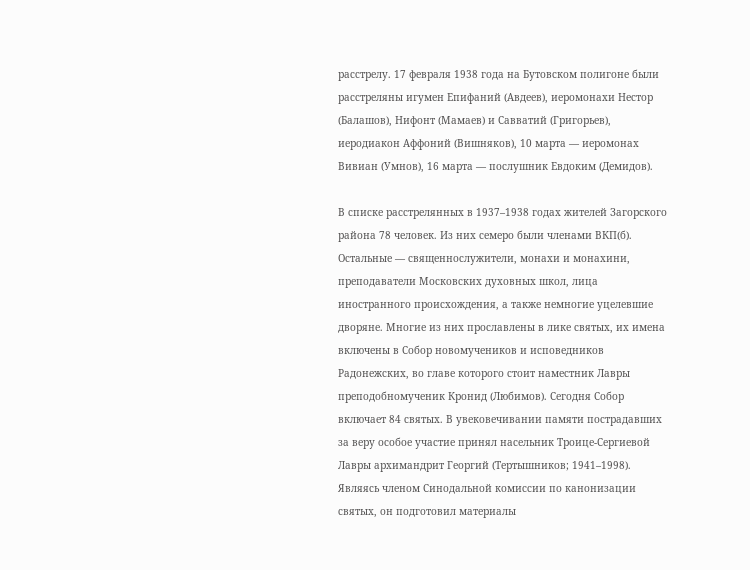расстрелу. 17 февраля 1938 года на Бутовском полигоне были расстреляны игумен Епифаний (Авдеев), иеромонахи Нестор (Балашов), Нифонт (Мамаев) и Савватий (Григорьев), иеродиакон Аффоний (Вишняков), 10 марта — иеромонах Вивиан (Умнов), 16 марта — послушник Евдоким (Демидов).

В списке расстрелянных в 1937–1938 годах жителей Загорского района 78 человек. Из них семеро были членами ВКП(б). Остальные — священнослужители, монахи и монахини, преподаватели Московских духовных школ, лица иностранного происхождения, а также немногие уцелевшие дворяне. Многие из них прославлены в лике святых, их имена включены в Собор новомучеников и исповедников Радонежских, во главе которого стоит наместник Лавры преподобномученик Кронид (Любимов). Сегодня Собор включает 84 святых. В увековечивании памяти пострадавших за веру особое участие принял насельник Троице-Сергиевой Лавры архимандрит Георгий (Тертышников; 1941–1998). Являясь членом Синодальной комиссии по канонизации святых, он подготовил материалы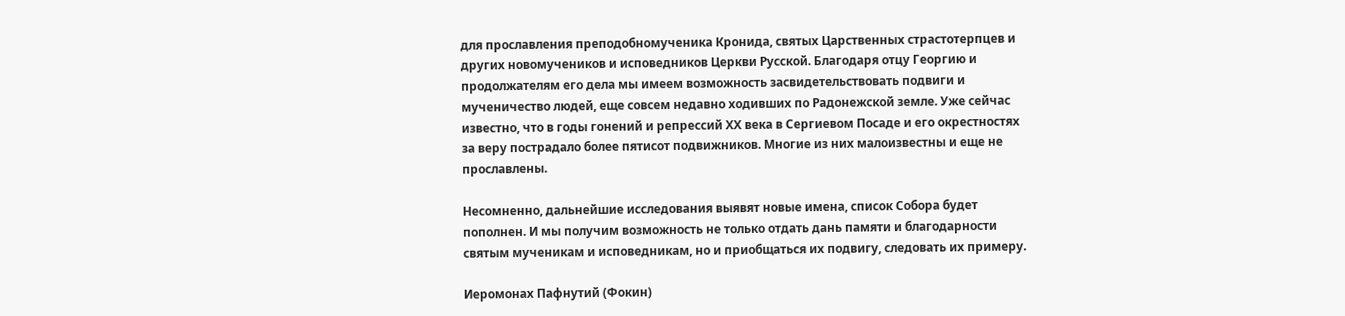для прославления преподобномученика Кронида, святых Царственных страстотерпцев и других новомучеников и исповедников Церкви Русской. Благодаря отцу Георгию и продолжателям его дела мы имеем возможность засвидетельствовать подвиги и мученичество людей, еще совсем недавно ходивших по Радонежской земле. Уже сейчас известно, что в годы гонений и репрессий ХХ века в Сергиевом Посаде и его окрестностях за веру пострадало более пятисот подвижников. Многие из них малоизвестны и еще не прославлены.

Несомненно, дальнейшие исследования выявят новые имена, список Собора будет пополнен. И мы получим возможность не только отдать дань памяти и благодарности святым мученикам и исповедникам, но и приобщаться их подвигу, следовать их примеру.

Иеромонах Пафнутий (Фокин)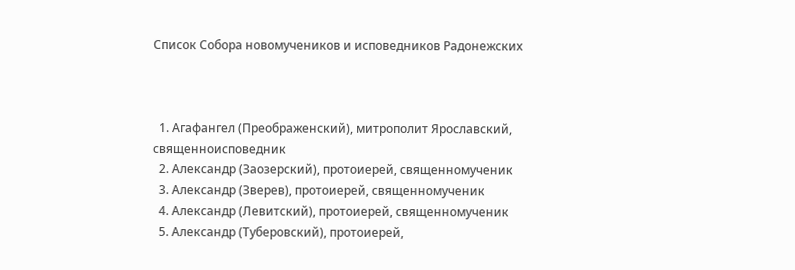Список Собора новомучеников и исповедников Радонежских



  1. Агафангел (Преображенский), митрополит Ярославский, священноисповедник
  2. Александр (Заозерский), протоиерей, священномученик
  3. Александр (Зверев), протоиерей, священномученик
  4. Александр (Левитский), протоиерей, священномученик
  5. Александр (Туберовский), протоиерей,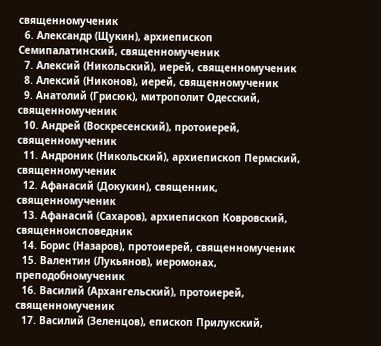священномученик
  6. Александр (Щукин), архиепископ Семипалатинский, священномученик
  7. Алексий (Никольский), иерей, священномученик
  8. Алексий (Никонов), иерей, священномученик
  9. Анатолий (Грисюк), митрополит Одесский, священномученик
  10. Андрей (Воскресенский), протоиерей, священномученик
  11. Андроник (Никольский), архиепископ Пермский, священномученик
  12. Афанасий (Докукин), священник, священномученик
  13. Афанасий (Сахаров), архиепископ Ковровский, священноисповедник
  14. Борис (Назаров), протоиерей, священномученик
  15. Валентин (Лукьянов), иеромонах, преподобномученик
  16. Василий (Архангельский), протоиерей, священномученик
  17. Василий (Зеленцов), епископ Прилукский,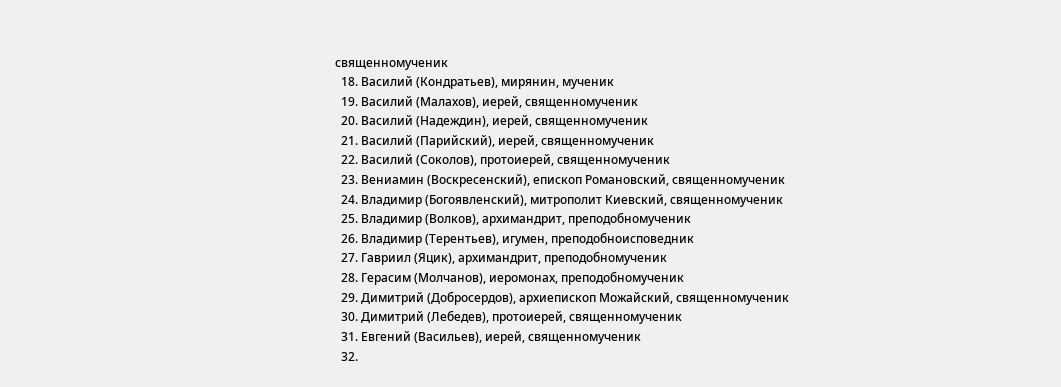священномученик
  18. Василий (Кондратьев), мирянин, мученик
  19. Василий (Малахов), иерей, священномученик
  20. Василий (Надеждин), иерей, священномученик
  21. Василий (Парийский), иерей, священномученик
  22. Василий (Соколов), протоиерей, священномученик
  23. Вениамин (Воскресенский), епископ Романовский, священномученик
  24. Владимир (Богоявленский), митрополит Киевский, священномученик
  25. Владимир (Волков), архимандрит, преподобномученик
  26. Владимир (Терентьев), игумен, преподобноисповедник
  27. Гавриил (Яцик), архимандрит, преподобномученик
  28. Герасим (Молчанов), иеромонах, преподобномученик
  29. Димитрий (Добросердов), архиепископ Можайский, священномученик
  30. Димитрий (Лебедев), протоиерей, священномученик
  31. Евгений (Васильев), иерей, священномученик
  32.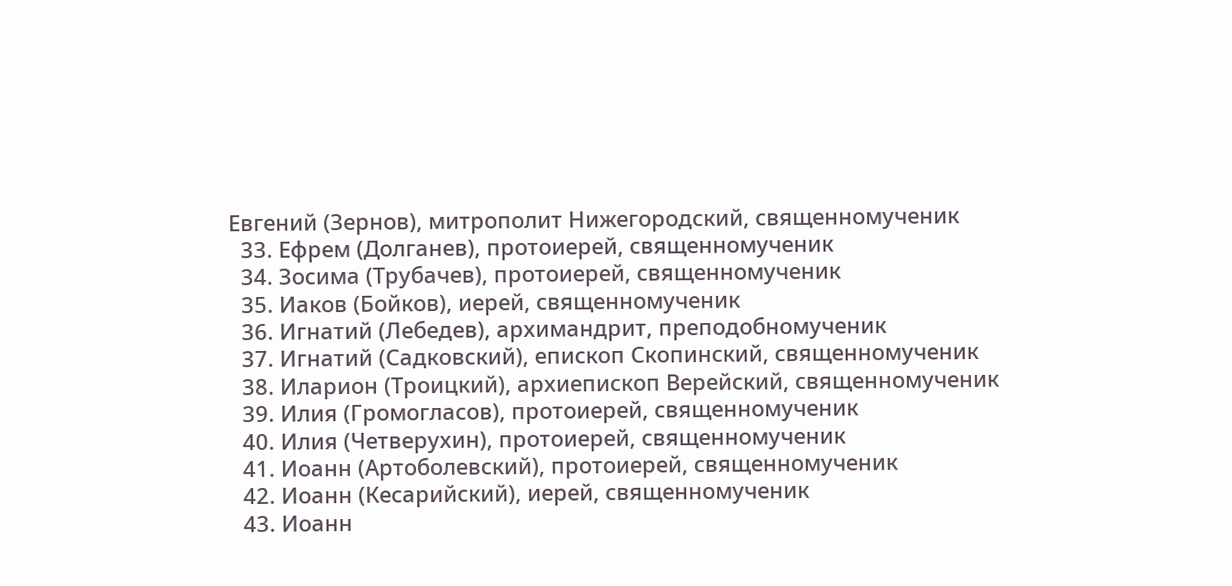Евгений (Зернов), митрополит Нижегородский, священномученик
  33. Ефрем (Долганев), протоиерей, священномученик
  34. Зосима (Трубачев), протоиерей, священномученик
  35. Иаков (Бойков), иерей, священномученик
  36. Игнатий (Лебедев), архимандрит, преподобномученик
  37. Игнатий (Садковский), епископ Скопинский, священномученик
  38. Иларион (Троицкий), архиепископ Верейский, священномученик
  39. Илия (Громогласов), протоиерей, священномученик
  40. Илия (Четверухин), протоиерей, священномученик
  41. Иоанн (Артоболевский), протоиерей, священномученик
  42. Иоанн (Кесарийский), иерей, священномученик
  43. Иоанн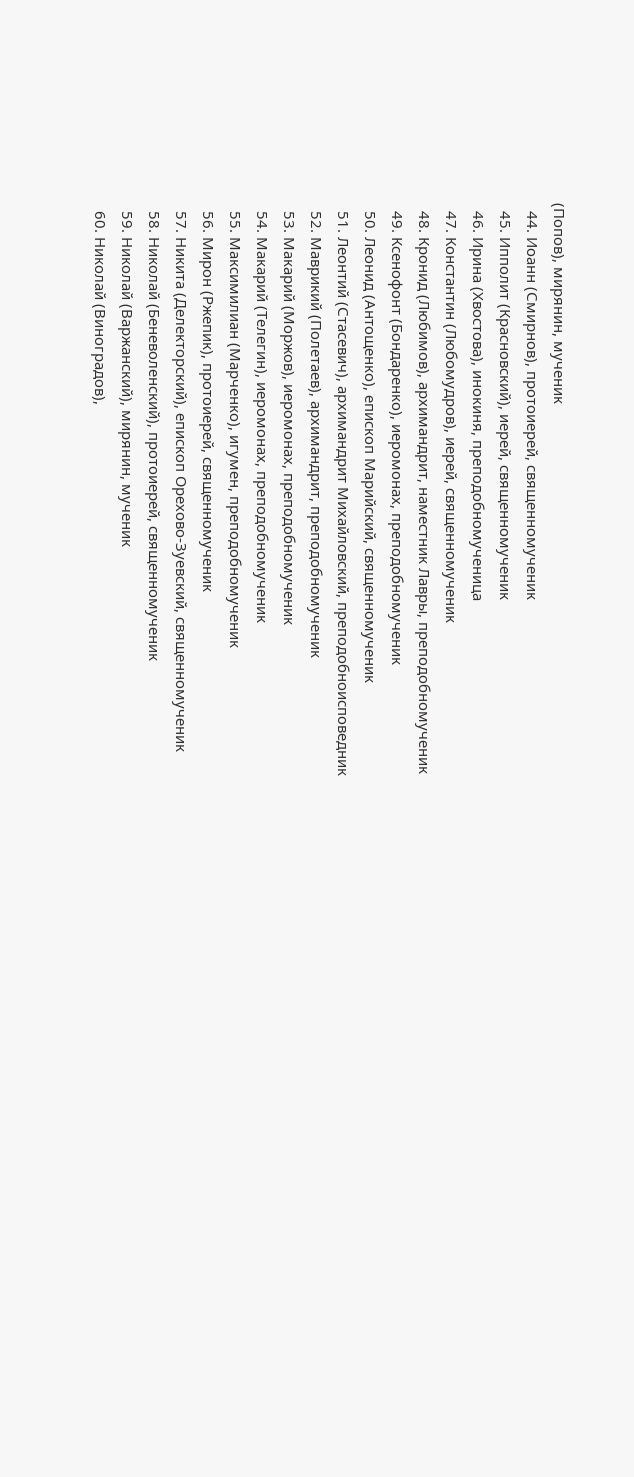(Попов), мирянин, мученик
  44. Иоанн (Смирнов), протоиерей, священномученик
  45. Ипполит (Красновский), иерей, священномученик
  46. Ирина (Хвостова), инокиня, преподобномученица
  47. Константин (Любомудров), иерей, священномученик
  48. Кронид (Любимов), архимандрит, наместник Лавры, преподобномученик
  49. Ксенофонт (Бондаренко), иеромонах, преподобномученик
  50. Леонид (Антощенко), епископ Марийский, священномученик
  51. Леонтий (Стасевич), архимандрит Михайловский, преподобноисповедник
  52. Маврикий (Полетаев), архимандрит, преподобномученик
  53. Макарий (Моржов), иеромонах, преподобномученик
  54. Макарий (Телегин), иеромонах, преподобномученик
  55. Максимилиан (Марченко), игумен, преподобномученик
  56. Мирон (Ржепик), протоиерей, священномученик
  57. Никита (Делекторский), епископ Орехово-Зуевский, священномученик
  58. Николай (Беневоленский), протоиерей, священномученик
  59. Николай (Варжанский), мирянин, мученик
  60. Николай (Виноградов),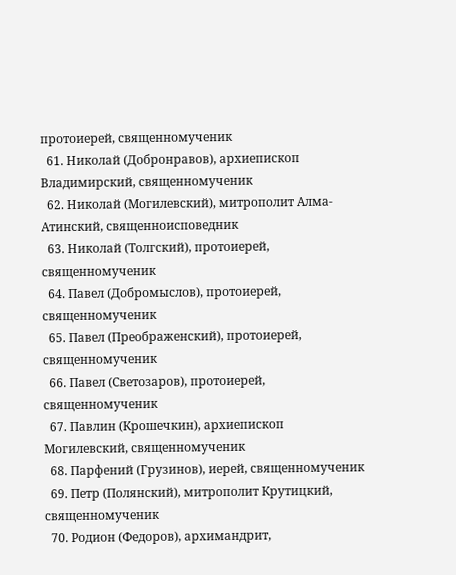протоиерей, священномученик
  61. Николай (Добронравов), архиепископ Владимирский, священномученик
  62. Николай (Могилевский), митрополит Алма-Атинский, священноисповедник
  63. Николай (Толгский), протоиерей, священномученик
  64. Павел (Добромыслов), протоиерей, священномученик
  65. Павел (Преображенский), протоиерей, священномученик
  66. Павел (Светозаров), протоиерей, священномученик
  67. Павлин (Крошечкин), архиепископ Могилевский, священномученик
  68. Парфений (Грузинов), иерей, священномученик
  69. Петр (Полянский), митрополит Крутицкий, священномученик
  70. Родион (Федоров), архимандрит,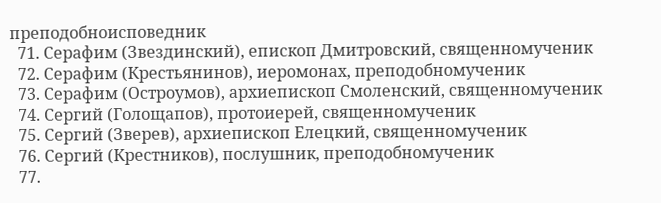преподобноисповедник
  71. Серафим (Звездинский), епископ Дмитровский, священномученик
  72. Серафим (Крестьянинов), иеромонах, преподобномученик
  73. Серафим (Остроумов), архиепископ Смоленский, священномученик
  74. Сергий (Голощапов), протоиерей, священномученик
  75. Сергий (Зверев), архиепископ Елецкий, священномученик
  76. Сергий (Крестников), послушник, преподобномученик
  77.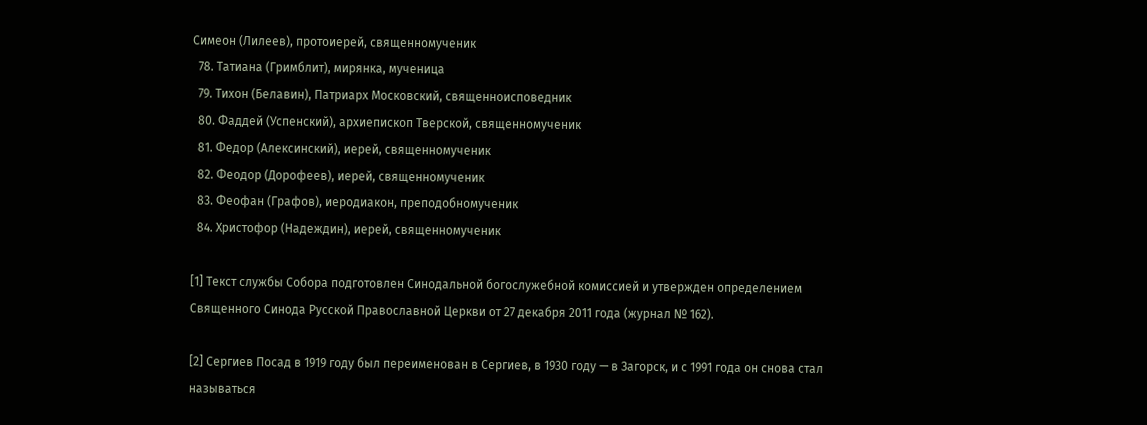Симеон (Лилеев), протоиерей, священномученик
  78. Татиана (Гримблит), мирянка, мученица
  79. Тихон (Белавин), Патриарх Московский, священноисповедник
  80. Фаддей (Успенский), архиепископ Тверской, священномученик
  81. Федор (Алексинский), иерей, священномученик
  82. Феодор (Дорофеев), иерей, священномученик
  83. Феофан (Графов), иеродиакон, преподобномученик
  84. Христофор (Надеждин), иерей, священномученик

[1] Текст службы Собора подготовлен Синодальной богослужебной комиссией и утвержден определением Священного Синода Русской Православной Церкви от 27 декабря 2011 года (журнал № 162).

[2] Сергиев Посад в 1919 году был переименован в Сергиев, в 1930 году — в Загорск, и с 1991 года он снова стал называться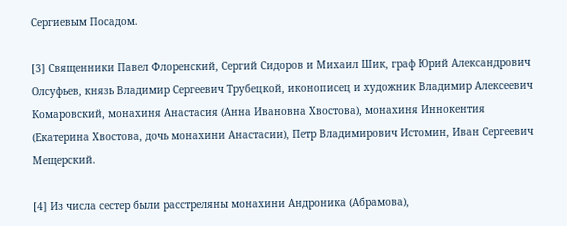Сергиевым Посадом.

[3] Священники Павел Флоренский, Сергий Сидоров и Михаил Шик, граф Юрий Александрович Олсуфьев, князь Владимир Сергеевич Трубецкой, иконописец и художник Владимир Алексеевич Комаровский, монахиня Анастасия (Анна Ивановна Хвостова), монахиня Иннокентия (Екатерина Хвостова, дочь монахини Анастасии), Петр Владимирович Истомин, Иван Сергеевич Мещерский.

[4] Из числа сестер были расстреляны монахини Андроника (Абрамова),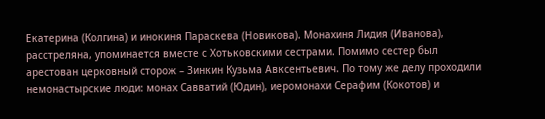Екатерина (Колгина) и инокиня Параскева (Новикова). Монахиня Лидия (Иванова), расстреляна, упоминается вместе с Хотьковскими сестрами. Помимо сестер был арестован церковный сторож – Зинкин Кузьма Авксентьевич. По тому же делу проходили немонастырские люди: монах Савватий (Юдин), иеромонахи Серафим (Кокотов) и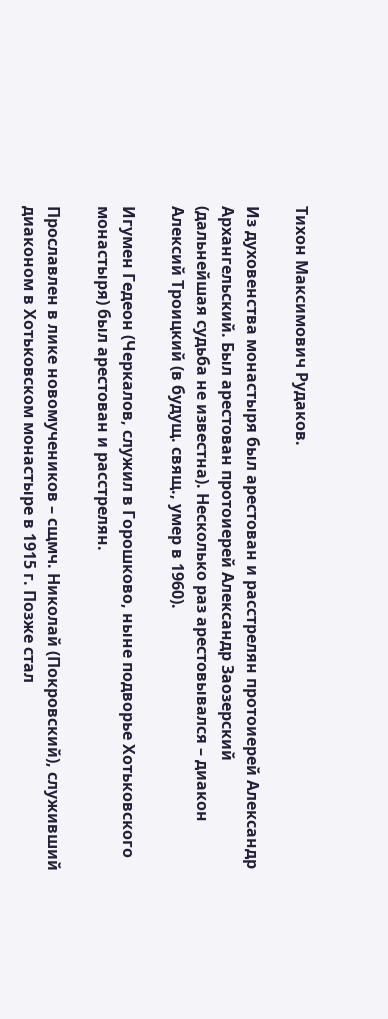Тихон Максимович Рудаков.

Из духовенства монастыря был арестован и расстрелян протоиерей Александр Архангельский. Был арестован протоиерей Александр Заозерский (дальнейшая судьба не известна). Несколько раз арестовывался – диакон Алексий Троицкий (в будущ. свящ., умер в 1960).

Игумен Гедеон (Черкалов, служил в Горошково, ныне подворье Хотьковского монастыря) был арестован и расстрелян.

Прославлен в лике новомучеников – сщмч. Николай (Покровский), служивший диаконом в Хотьковском монастыре в 1915 г. Позже стал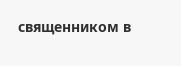священником в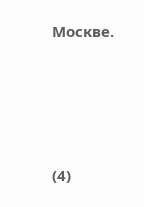Москве.





(4)